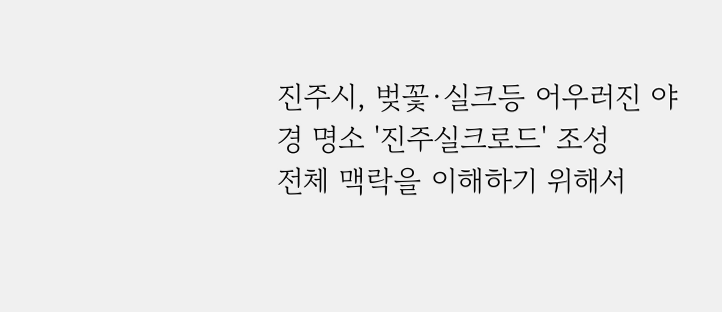진주시, 벚꽃·실크등 어우러진 야경 명소 '진주실크로드' 조성
전체 맥락을 이해하기 위해서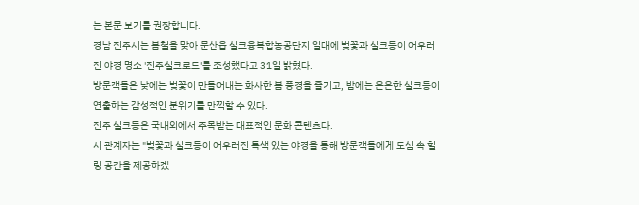는 본문 보기를 권장합니다.
경남 진주시는 봄철을 맞아 문산읍 실크융복합농공단지 일대에 벚꽃과 실크등이 어우러진 야경 명소 '진주실크로드'를 조성했다고 31일 밝혔다.
방문객들은 낮에는 벚꽃이 만들어내는 화사한 봄 풍경을 즐기고, 밤에는 은은한 실크등이 연출하는 감성적인 분위기를 만끽할 수 있다.
진주 실크등은 국내외에서 주목받는 대표적인 문화 콘텐츠다.
시 관계자는 "벚꽃과 실크등이 어우러진 특색 있는 야경을 통해 방문객들에게 도심 속 힐링 공간을 제공하겠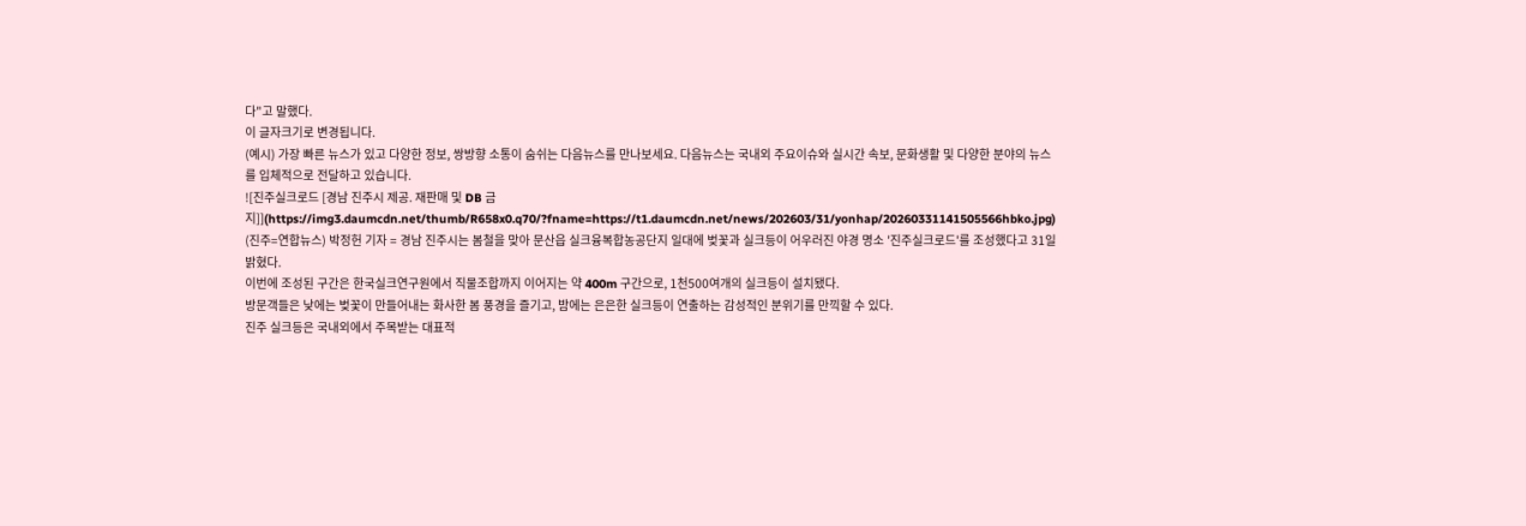다"고 말했다.
이 글자크기로 변경됩니다.
(예시) 가장 빠른 뉴스가 있고 다양한 정보, 쌍방향 소통이 숨쉬는 다음뉴스를 만나보세요. 다음뉴스는 국내외 주요이슈와 실시간 속보, 문화생활 및 다양한 분야의 뉴스를 입체적으로 전달하고 있습니다.
![진주실크로드 [경남 진주시 제공. 재판매 및 DB 금지]](https://img3.daumcdn.net/thumb/R658x0.q70/?fname=https://t1.daumcdn.net/news/202603/31/yonhap/20260331141505566hbko.jpg)
(진주=연합뉴스) 박정헌 기자 = 경남 진주시는 봄철을 맞아 문산읍 실크융복합농공단지 일대에 벚꽃과 실크등이 어우러진 야경 명소 '진주실크로드'를 조성했다고 31일 밝혔다.
이번에 조성된 구간은 한국실크연구원에서 직물조합까지 이어지는 약 400m 구간으로, 1천500여개의 실크등이 설치됐다.
방문객들은 낮에는 벚꽃이 만들어내는 화사한 봄 풍경을 즐기고, 밤에는 은은한 실크등이 연출하는 감성적인 분위기를 만끽할 수 있다.
진주 실크등은 국내외에서 주목받는 대표적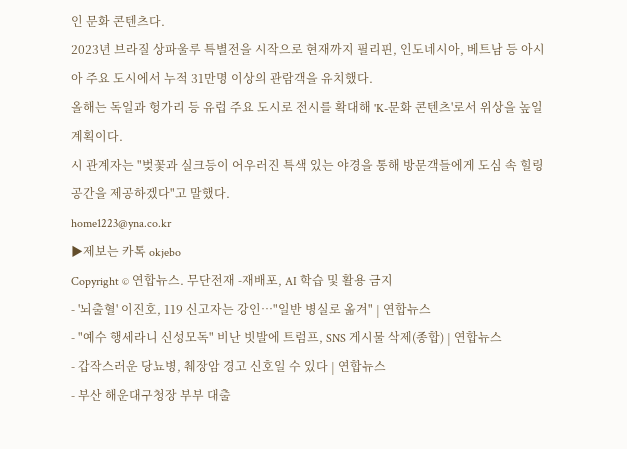인 문화 콘텐츠다.
2023년 브라질 상파울루 특별전을 시작으로 현재까지 필리핀, 인도네시아, 베트남 등 아시아 주요 도시에서 누적 31만명 이상의 관람객을 유치했다.
올해는 독일과 헝가리 등 유럽 주요 도시로 전시를 확대해 'K-문화 콘텐츠'로서 위상을 높일 계획이다.
시 관계자는 "벚꽃과 실크등이 어우러진 특색 있는 야경을 통해 방문객들에게 도심 속 힐링 공간을 제공하겠다"고 말했다.
home1223@yna.co.kr
▶제보는 카톡 okjebo
Copyright © 연합뉴스. 무단전재 -재배포, AI 학습 및 활용 금지
- '뇌출혈' 이진호, 119 신고자는 강인…"일반 병실로 옮겨" | 연합뉴스
- "예수 행세라니 신성모독" 비난 빗발에 트럼프, SNS 게시물 삭제(종합) | 연합뉴스
- 갑작스러운 당뇨병, 췌장암 경고 신호일 수 있다 | 연합뉴스
- 부산 해운대구청장 부부 대출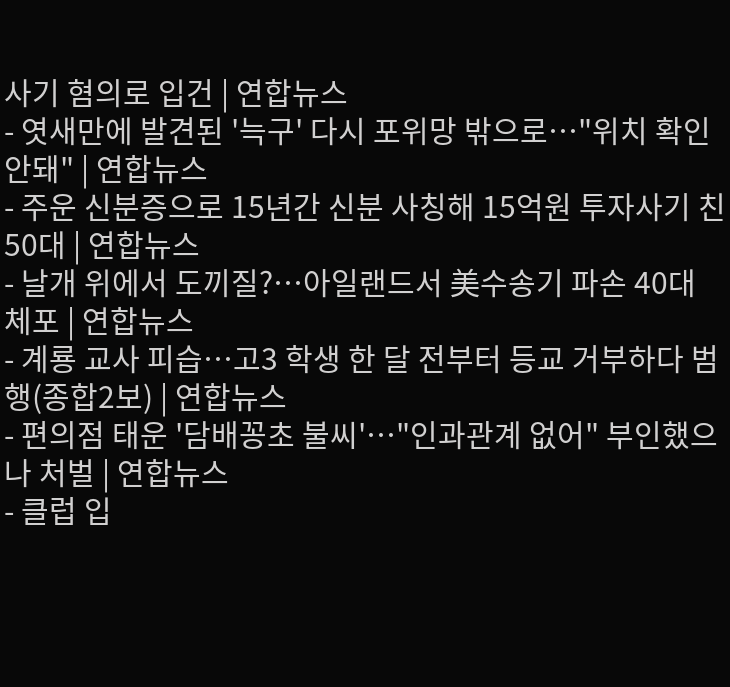사기 혐의로 입건 | 연합뉴스
- 엿새만에 발견된 '늑구' 다시 포위망 밖으로…"위치 확인 안돼" | 연합뉴스
- 주운 신분증으로 15년간 신분 사칭해 15억원 투자사기 친 50대 | 연합뉴스
- 날개 위에서 도끼질?…아일랜드서 美수송기 파손 40대 체포 | 연합뉴스
- 계룡 교사 피습…고3 학생 한 달 전부터 등교 거부하다 범행(종합2보) | 연합뉴스
- 편의점 태운 '담배꽁초 불씨'…"인과관계 없어" 부인했으나 처벌 | 연합뉴스
- 클럽 입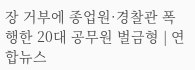장 거부에 종업원·경찰관 폭행한 20대 공무원 벌금형 | 연합뉴스